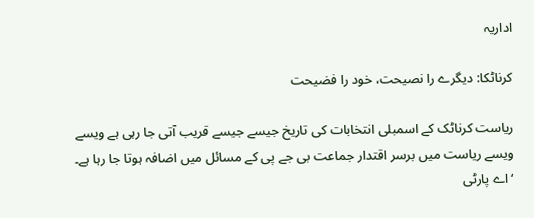اداریہ

کرناٹکا: دیگرے را نصیحت، خود را فضیحت

ریاست کرناٹک کے اسمبلی انتخابات کی تاریخ جیسے جیسے قریب آتی جا رہی ہے ویسے ویسے ریاست میں برسر اقتدار جماعت بی جے پی کے مسائل میں اضافہ ہوتا جا رہا ہے۔ ‘اے پارٹی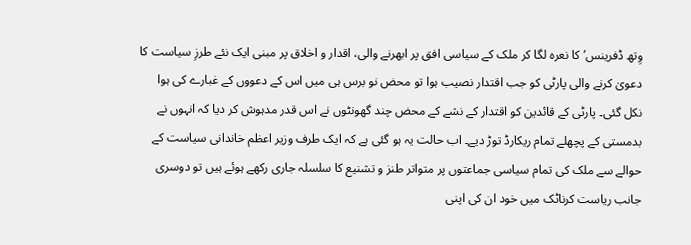وِتھ ڈفرینس’ کا نعرہ لگا کر ملک کے سیاسی افق پر ابھرنے والی، اقدار و اخلاق پر مبنی ایک نئے طرزِ سیاست کا دعویٰ کرنے والی پارٹی کو جب اقتدار نصیب ہوا تو محض نو برس ہی میں اس کے دعووں کے غبارے کی ہوا نکل گئی۔ پارٹی کے قائدین کو اقتدار کے نشے کے محض چند گھونٹوں نے اس قدر مدہوش کر دیا کہ انہوں نے بدمستی کے پچھلے تمام ریکارڈ توڑ دیے۔ اب حالت یہ ہو گئی ہے کہ ایک طرف وزیر اعظم خاندانی سیاست کے حوالے سے ملک کی تمام سیاسی جماعتوں پر متواتر طنز و تشنیع کا سلسلہ جاری رکھے ہوئے ہیں تو دوسری جانب ریاست کرناٹک میں خود ان کی اپنی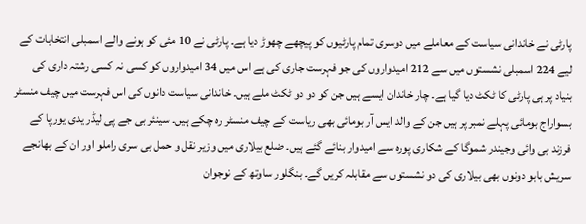پارٹی نے خاندانی سیاست کے معاملے میں دوسری تمام پارٹیوں کو پیچھے چھوڑ دیا ہے۔ پارٹی نے 10 مئی کو ہونے والے اسمبلی انتخابات کے لیے 224 اسمبلی نشستوں میں سے 212 امیدواروں کی جو فہرست جاری کی ہے اس میں 34 امیدواروں کو کسی نہ کسی رشتہ داری کی بنیاد پر ہی پارٹی کا ٹکٹ دیا گیا ہے۔ چار خاندان ایسے ہیں جن کو دو دو ٹکٹ ملے ہیں۔ خاندانی سیاست دانوں کی اس فہرست میں چیف منسٹر بسواراج بومائی پہلے نمبر پر ہیں جن کے والد ایس آر بومائی بھی ریاست کے چیف منسٹر رہ چکے ہیں۔ سینئر بی جے پی لیڈر یدی یورپا کے فرزند بی وائی وجیندر شموگا کے شکاری پورہ سے امیدوار بنائے گئے ہیں۔ ضلع بیلاری میں وزیر نقل و حمل بی سری راملو اور ان کے بھانجے سریش بابو دونوں بھی بیلاری کی دو نشستوں سے مقابلہ کریں گے۔ بنگلور ساوتھ کے نوجوان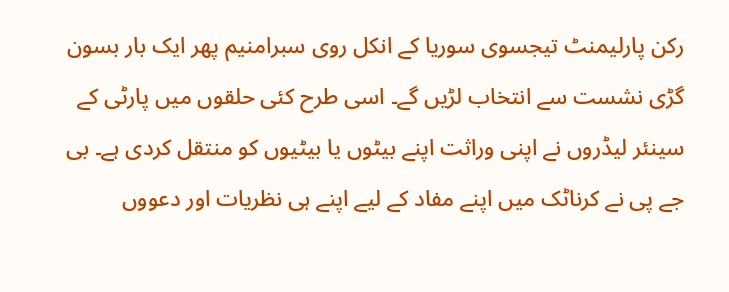رکن پارلیمنٹ تیجسوی سوریا کے انکل روی سبرامنیم پھر ایک بار بسون گڑی نشست سے انتخاب لڑیں گے۔ اسی طرح کئی حلقوں میں پارٹی کے سینئر لیڈروں نے اپنی وراثت اپنے بیٹوں یا بیٹیوں کو منتقل کردی ہے۔ بی جے پی نے کرناٹک میں اپنے مفاد کے لیے اپنے ہی نظریات اور دعووں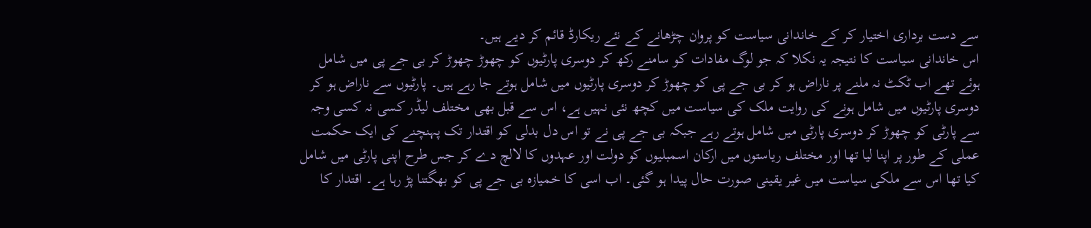سے دست برداری اختیار کر کے خاندانی سیاست کو پروان چڑھانے کے نئے ریکارڈ قائم کر دیے ہیں۔
اس خاندانی سیاست کا نتیجہ یہ نکلا کہ جو لوگ مفادات کو سامنے رکھ کر دوسری پارٹیوں کو چھوڑ چھوڑ کر بی جے پی میں شامل ہوئے تھے اب ٹکٹ نہ ملنے پر ناراض ہو کر بی جے پی کو چھوڑ کر دوسری پارٹیوں میں شامل ہوتے جا رہے ہیں۔ پارٹیوں سے ناراض ہو کر دوسری پارٹیوں میں شامل ہونے کی روایت ملک کی سیاست میں کچھ نئی نہیں ہے، اس سے قبل بھی مختلف لیڈر کسی نہ کسی وجہ سے پارٹی کو چھوڑ کر دوسری پارٹی میں شامل ہوتے رہے جبکہ بی جے پی نے تو اس دل بدلی کو اقتدار تک پہنچنے کی ایک حکمت عملی کے طور پر اپنا لیا تھا اور مختلف ریاستوں میں ارکان اسمبلیوں کو دولت اور عہدوں کا لالچ دے کر جس طرح اپنی پارٹی میں شامل کیا تھا اس سے ملکی سیاست میں غیر یقینی صورت حال پیدا ہو گئی۔ اب اسی کا خمیازہ بی جے پی کو بھگتنا پڑ رہا ہے۔ اقتدار کا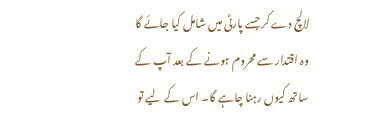لالچ دے کر جسے پارٹی میں شامل کیا جائے گا وہ اقتدار سے محروم ہونے کے بعد آپ کے ساتھ کیوں رہنا چاہے گا۔ اس کے لیے تو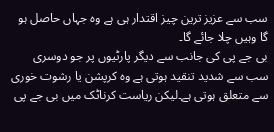سب سے عزیز ترین چیز اقتدار ہی ہے وہ جہاں حاصل ہو گا وہیں چلا جائے گا۔
بی جے پی کی جانب سے دیگر پارٹیوں پر جو دوسری سب سے شدید تنقید ہوتی ہے وہ کرپشن یا رشوت خوری سے متعلق ہوتی ہے۔لیکن ریاست کرناٹک میں بی جے پی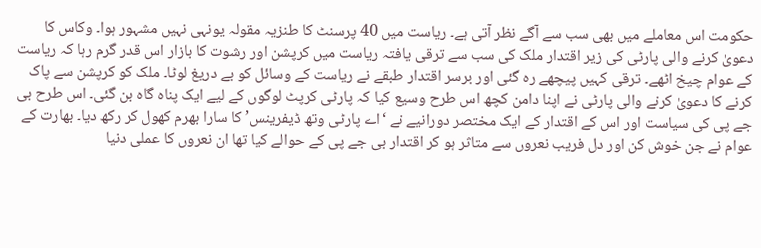حکومت اس معاملے میں بھی سب سے آگے نظر آتی ہے۔ ریاست میں 40 پرسنٹ کا طنزیہ مقولہ یونہی نہیں مشہور ہوا۔ وکاس کا دعویٰ کرنے والی پارٹی کی زیر اقتدار ملک کی سب سے ترقی یافتہ ریاست میں کرپشن اور رشوت کا بازار اس قدر گرم رہا کہ ریاست کے عوام چیخ اٹھے۔ ترقی کہیں پیچھے رہ گئی اور برسر اقتدار طبقے نے ریاست کے وسائل کو بے دریغ لوٹا۔ ملک کو کرپشن سے پاک کرنے کا دعویٰ کرنے والی پارٹی نے اپنا دامن کچھ اس طرح وسیع کیا کہ پارٹی کرپٹ لوگوں کے لیے ایک پناہ گاہ بن گئی۔ اس طرح بی جے پی کی سیاست اور اس کے اقتدار کے ایک مختصر دورانیے نے ‘اے پارٹی وتھ ڈیفرینس’ کا سارا بھرم کھول کر رکھ دیا۔ بھارت کے عوام نے جن خوش کن اور دل فریب نعروں سے متاثر ہو کر اقتدار بی جے پی کے حوالے کیا تھا ان نعروں کا عملی دنیا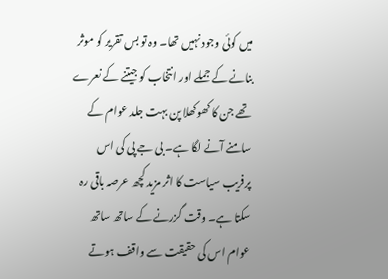میں کوئی وجود نہیں تھا۔ وہ تو بس تقریر کو موثر بنانے کے جملے اور انتخاب کو جیتنے کے نعرے تھے جن کا کھوکھلا پن بہت جلد عوام کے سامنے آنے لگا ہے۔ بی جے پی کی اس پرفریب سیاست کا اثر مزید کچھ عرصہ باقی رہ سکتا ہے۔ وقت گزرنے کے ساتھ ساتھ عوام اس کی حقیقت سے واقف ہوتے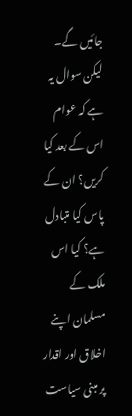جائیں گے۔ لیکن سوال یہ ہے کہ عوام اس کے بعد کیا کریں؟ ان کے پاس کیا متبادل ہے؟ کیا اس ملک کے مسلمان اپنے اخلاق اور اقدار پر مبنی سیاست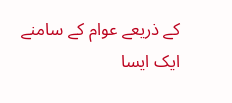کے ذریعے عوام کے سامنے ایک ایسا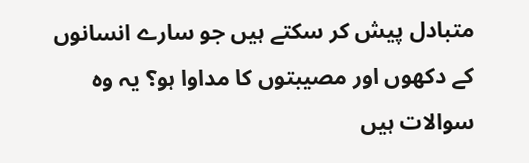متبادل پیش کر سکتے ہیں جو سارے انسانوں کے دکھوں اور مصیبتوں کا مداوا ہو؟ یہ وہ سوالات ہیں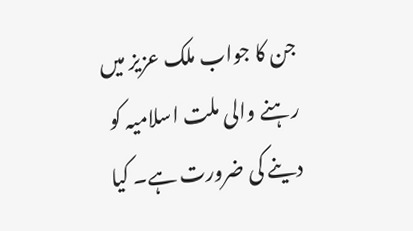جن کا جواب ملک عزیز میں رہنے والی ملت اسلامیہ کو دینے کی ضرورت ہے۔ کیا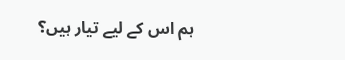ہم اس کے لیے تیار ہیں؟